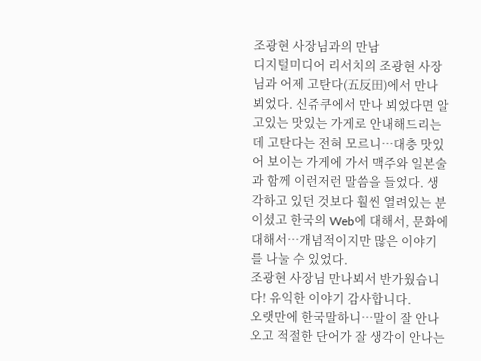조광현 사장님과의 만남
디지털미디어 리서치의 조광현 사장님과 어제 고탄다(五反田)에서 만나 뵈었다. 신쥬쿠에서 만나 뵈었다면 알고있는 맛있는 가게로 안내해드리는데 고탄다는 전혀 모르니…대충 맛있어 보이는 가게에 가서 맥주와 일본술과 함께 이런저런 말씀을 들었다. 생각하고 있던 것보다 훨씬 열려있는 분이셨고 한국의 Web에 대해서, 문화에 대해서…개념적이지만 많은 이야기를 나눌 수 있었다.
조광현 사장님 만나뵈서 반가웠습니다! 유익한 이야기 감사합니다.
오랫만에 한국말하니…말이 잘 안나오고 적절한 단어가 잘 생각이 안나는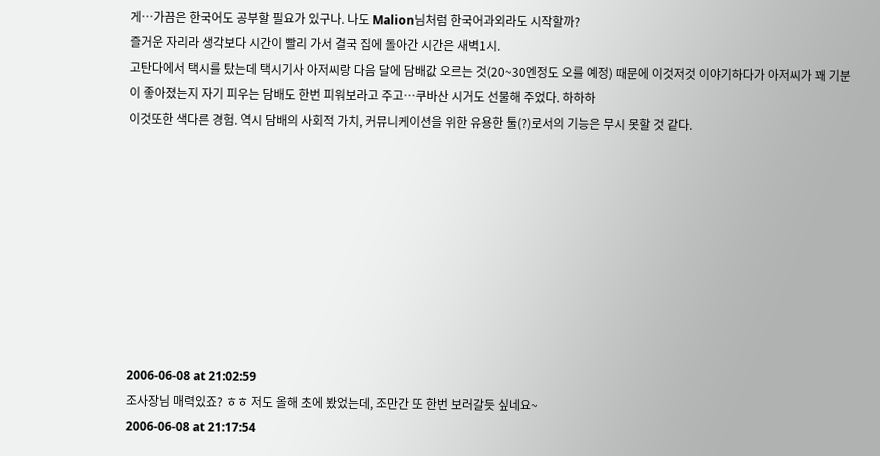게…가끔은 한국어도 공부할 필요가 있구나. 나도 Malion님처럼 한국어과외라도 시작할까?
즐거운 자리라 생각보다 시간이 빨리 가서 결국 집에 돌아간 시간은 새벽1시.
고탄다에서 택시를 탔는데 택시기사 아저씨랑 다음 달에 담배값 오르는 것(20~30엔정도 오를 예정) 때문에 이것저것 이야기하다가 아저씨가 꽤 기분이 좋아졌는지 자기 피우는 담배도 한번 피워보라고 주고…쿠바산 시거도 선물해 주었다. 하하하
이것또한 색다른 경험. 역시 담배의 사회적 가치, 커뮤니케이션을 위한 유용한 툴(?)로서의 기능은 무시 못할 것 같다.









2006-06-08 at 21:02:59
조사장님 매력있죠? ㅎㅎ 저도 올해 초에 봤었는데, 조만간 또 한번 보러갈듯 싶네요~
2006-06-08 at 21:17:54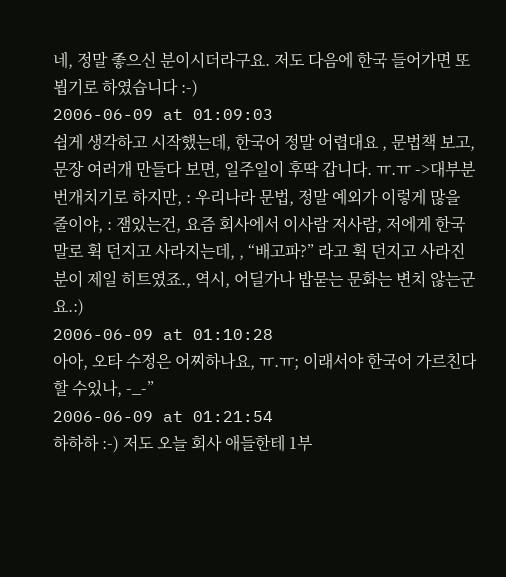네, 정말 좋으신 분이시더라구요. 저도 다음에 한국 들어가면 또 뵙기로 하였습니다 :-)
2006-06-09 at 01:09:03
쉽게 생각하고 시작했는데, 한국어 정말 어렵대요 , 문법책 보고, 문장 여러개 만들다 보면, 일주일이 후딱 갑니다. ㅠ.ㅠ ->대부분 번개치기로 하지만, : 우리나라 문법, 정말 예외가 이렇게 많을 줄이야, : 잼있는건, 요즘 회사에서 이사람 저사람, 저에게 한국말로 휙 던지고 사라지는데, , “배고파?” 라고 휙 던지고 사라진 분이 제일 히트였죠., 역시, 어딜가나 밥묻는 문화는 변치 않는군요.:)
2006-06-09 at 01:10:28
아아, 오타 수정은 어찌하나요, ㅠ.ㅠ; 이래서야 한국어 가르친다 할 수있나, -_-”
2006-06-09 at 01:21:54
하하하 :-) 저도 오늘 회사 애들한테 1부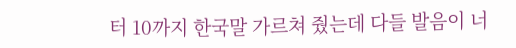터 10까지 한국말 가르쳐 줬는데 다들 발음이 너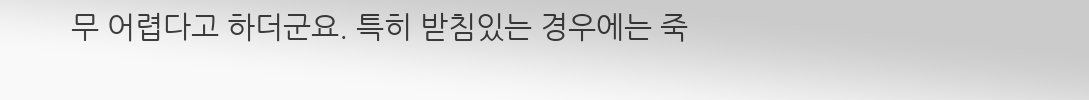무 어렵다고 하더군요. 특히 받침있는 경우에는 죽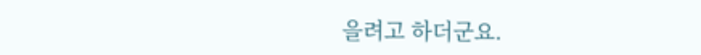을려고 하더군요.